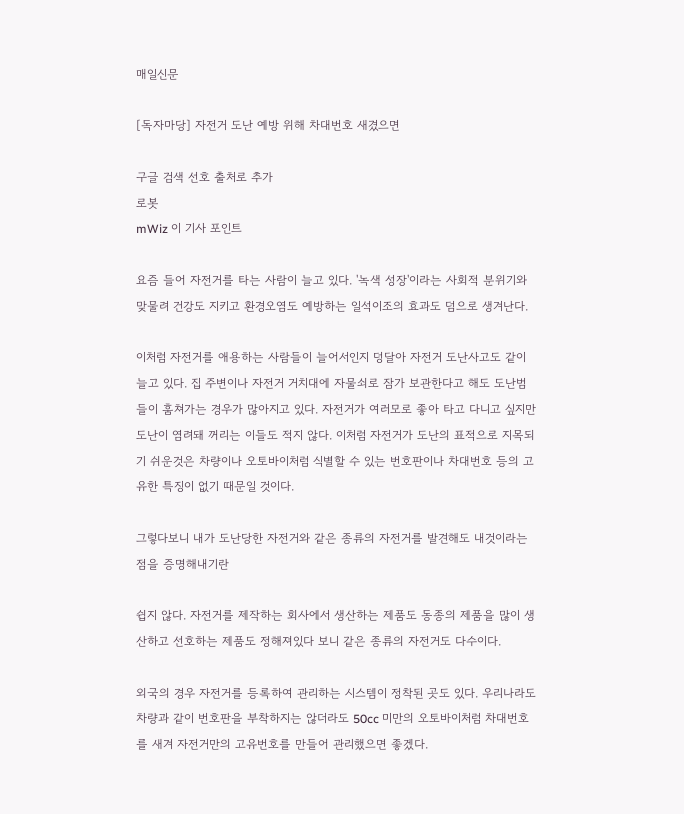매일신문

[독자마당] 자전거 도난 예방 위해 차대번호 새겼으면

구글 검색 선호 출처로 추가
로봇
mWiz 이 기사 포인트

요즘 들어 자전거를 타는 사람이 늘고 있다. '녹색 성장'이라는 사회적 분위기와 맞물려 건강도 지키고 환경오염도 예방하는 일석이조의 효과도 덤으로 생겨난다.

이처럼 자전거를 애용하는 사람들이 늘어서인지 덩달아 자전거 도난사고도 같이 늘고 있다. 집 주변이나 자전거 거치대에 자물쇠로 잠가 보관한다고 해도 도난범들이 훔쳐가는 경우가 많아지고 있다. 자전거가 여러모로 좋아 타고 다니고 싶지만 도난이 염려돼 꺼리는 이들도 적지 않다. 이처럼 자전거가 도난의 표적으로 지목되기 쉬운것은 차량이나 오토바이처럼 식별할 수 있는 번호판이나 차대번호 등의 고유한 특징이 없기 때문일 것이다.

그렇다보니 내가 도난당한 자전거와 같은 종류의 자전거를 발견해도 내것이라는 점을 증명해내기란

쉽지 않다. 자전거를 제작하는 회사에서 생산하는 제품도 동종의 제품을 많이 생산하고 선호하는 제품도 정해져있다 보니 같은 종류의 자전거도 다수이다.

외국의 경우 자전거를 등록하여 관리하는 시스템이 정착된 곳도 있다. 우리나라도 차량과 같이 번호판을 부착하지는 않더라도 50cc 미만의 오토바이처럼 차대번호를 새겨 자전거만의 고유번호를 만들어 관리했으면 좋겠다.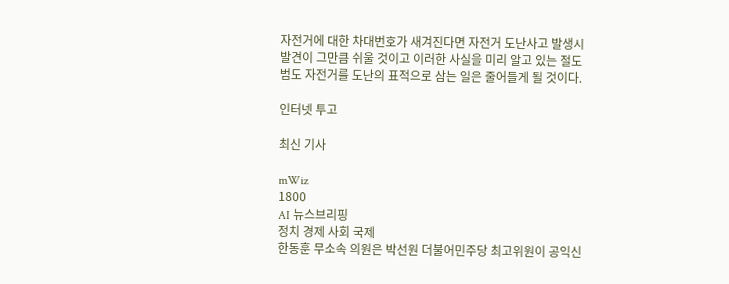자전거에 대한 차대번호가 새겨진다면 자전거 도난사고 발생시 발견이 그만큼 쉬울 것이고 이러한 사실을 미리 알고 있는 절도범도 자전거를 도난의 표적으로 삼는 일은 줄어들게 될 것이다.

인터넷 투고

최신 기사

mWiz
1800
AI 뉴스브리핑
정치 경제 사회 국제
한동훈 무소속 의원은 박선원 더불어민주당 최고위원이 공익신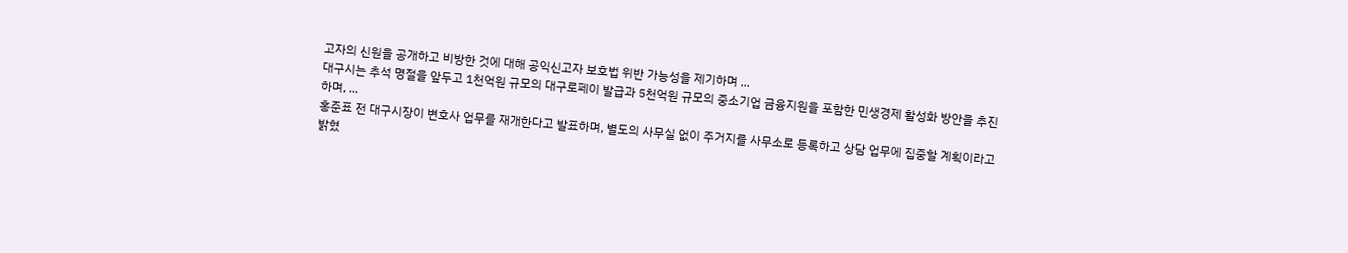고자의 신원을 공개하고 비방한 것에 대해 공익신고자 보호법 위반 가능성을 제기하며 ...
대구시는 추석 명절을 앞두고 1천억원 규모의 대구로페이 발급과 5천억원 규모의 중소기업 금융지원을 포함한 민생경제 활성화 방안을 추진하며, ...
홍준표 전 대구시장이 변호사 업무를 재개한다고 발표하며, 별도의 사무실 없이 주거지를 사무소로 등록하고 상담 업무에 집중할 계획이라고 밝혔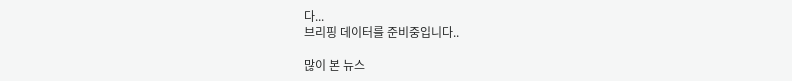다...
브리핑 데이터를 준비중입니다..

많이 본 뉴스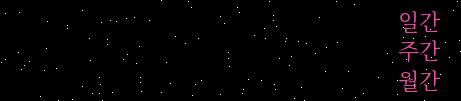일간
주간
월간